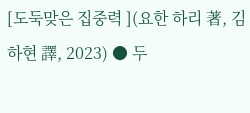[도둑맞은 집중력 ](요한 하리 著, 김하현 譯, 2023) ● 두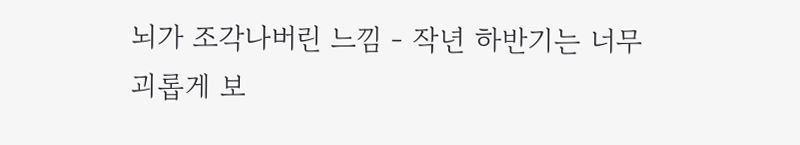뇌가 조각나버린 느낌 - 작년 하반기는 너무 괴롭게 보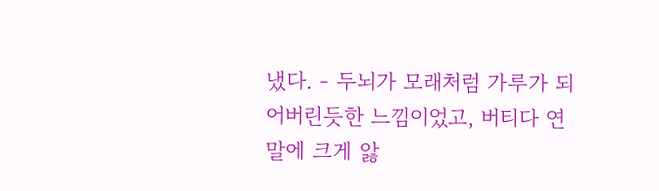냈다. - 두뇌가 모래처럼 가루가 되어버린듯한 느낌이었고, 버티다 연말에 크게 앓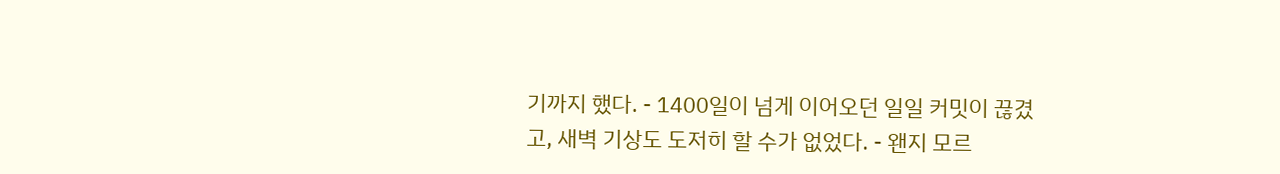기까지 했다. - 1400일이 넘게 이어오던 일일 커밋이 끊겼고, 새벽 기상도 도저히 할 수가 없었다. - 왠지 모르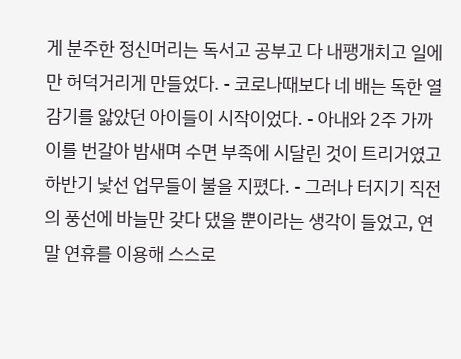게 분주한 정신머리는 독서고 공부고 다 내팽개치고 일에만 허덕거리게 만들었다. - 코로나때보다 네 배는 독한 열감기를 앓았던 아이들이 시작이었다. - 아내와 2주 가까이를 번갈아 밤새며 수면 부족에 시달린 것이 트리거였고 하반기 낯선 업무들이 불을 지폈다. - 그러나 터지기 직전의 풍선에 바늘만 갖다 댔을 뿐이라는 생각이 들었고, 연말 연휴를 이용해 스스로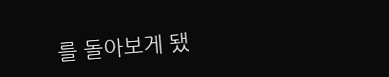를 돌아보게 됐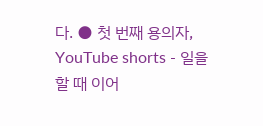다. ● 첫 번째 용의자, YouTube shorts - 일을 할 때 이어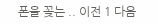폰을 꽂는 .. 이전 1 다음